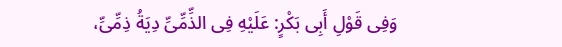وَفِى قَوْلِ أَبِى بَكْرٍ: عَلَيْهِ فِى الذِّمِّىِّ دِيَةُ ذِمِّىِّ،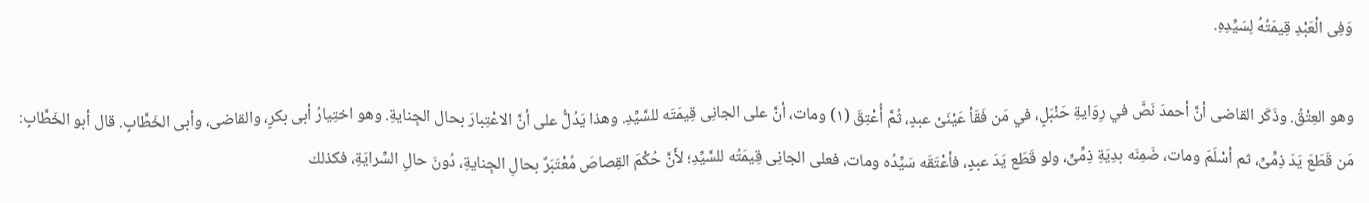وَفِى الْعَبْدِ قِيمَتُهُ لِسَيِّدِهِ.

وهو العِتْقُ. وذَكَر القاضى أنَّ أحمدَ نَصَّ في رِوَايةِ حَنْبَلٍ، في مَن فَقَأ عَيْنَىْ عبدٍ، ثُمَّ أُعْتِقَ (١) ومات، أنَّ على الجانِى قِيمَتَه للسَّيِّدِ. وهذا يَدُلُّ على أنَّ الاعْتِبارَ بحال الجِنايةِ. وهو اختِيارُ أبى بكرٍ، والقاضى، وأبى الخَطَّابِ. قال أبو الخَطَّابِ: مَن قَطَعَ يَدَ ذِمِّىِّ، ثم أسْلَمَ ومات، ضَمِنَه بدِيَةِ ذِمِّىٍّ، ولو قَطَع يَدَ عبدٍ، فأعْتَقَه سَيِّدُه ومات، فعلى الجانِى قِيمَتُه للسَّيِّدِ؛ لأَنَّ حُكْمَ القِصاصَ مُعْتَبَرٌ بحالِ الجِنايةِ، دُونَ حالِ السِّرايَةِ، فكذلك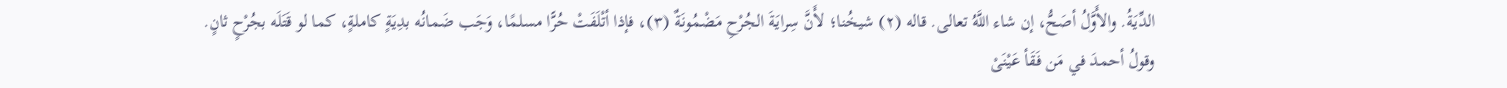الدِّيَةُ. والأَوَّلُ أصَحُّ، إن شاء اللَّهُ تعالى. قاله (٢) شيخُنا؛ لأَنَّ سِرايَةَ الجُرْحِ مَضْمُونَةٌ (٣)، فإذا أتْلَفَتْ حُرًّا مسلمًا، وَجَب ضَمانُه بدِيَةٍ كاملةٍ، كما لو قَتَلَه بجُرْحٍ ثانٍ. وقولُ أحمدَ في مَن فَقَأ عَيْنَىْ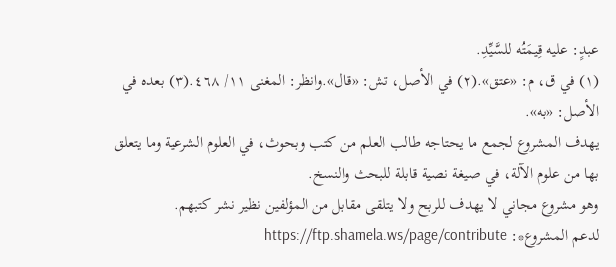عبدٍ: عليه قِيمَتُه للسَّيِّدِ.
(١) في ق، م: «عتق».(٢) في الأصل، تش: «قال».وانظر: المغنى ١١/ ٤٦٨.(٣) بعده في الأصل: «به».
يهدف المشروع لجمع ما يحتاجه طالب العلم من كتب وبحوث، في العلوم الشرعية وما يتعلق بها من علوم الآلة، في صيغة نصية قابلة للبحث والنسخ.
وهو مشروع مجاني لا يهدف للربح ولا يتلقى مقابل من المؤلفين نظير نشر كتبهم.
لدعم المشروع*: https://ftp.shamela.ws/page/contribute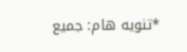*تنويه هام: جميع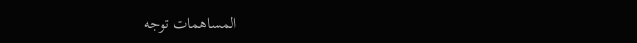المساهمات توجه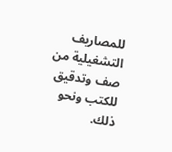للمصاريف التشغيلية من صف وتدقيق للكتب ونحو ذلك.